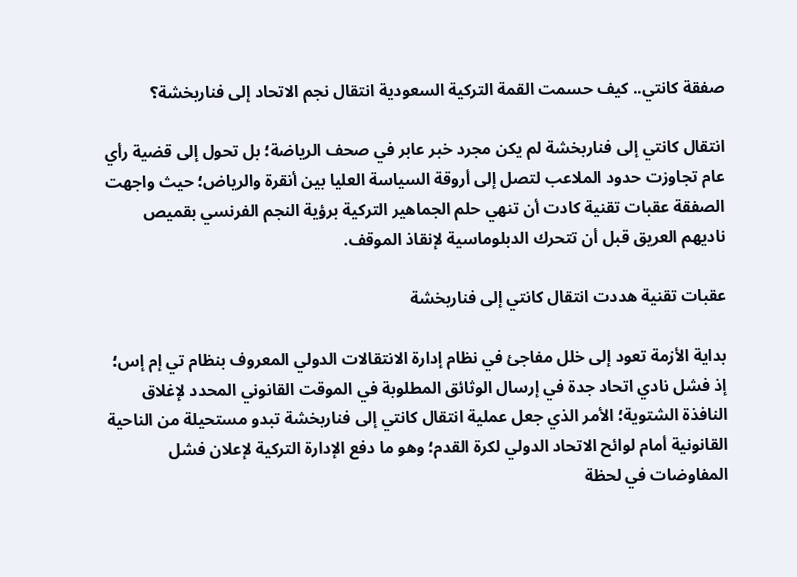صفقة كانتي.. كيف حسمت القمة التركية السعودية انتقال نجم الاتحاد إلى فناربخشة؟

انتقال كانتي إلى فناربخشة لم يكن مجرد خبر عابر في صحف الرياضة؛ بل تحول إلى قضية رأي عام تجاوزت حدود الملاعب لتصل إلى أروقة السياسة العليا بين أنقرة والرياض؛ حيث واجهت الصفقة عقبات تقنية كادت أن تنهي حلم الجماهير التركية برؤية النجم الفرنسي بقميص ناديهم العريق قبل أن تتحرك الدبلوماسية لإنقاذ الموقف.

عقبات تقنية هددت انتقال كانتي إلى فناربخشة

بداية الأزمة تعود إلى خلل مفاجئ في نظام إدارة الانتقالات الدولي المعروف بنظام تي إم إس؛ إذ فشل نادي اتحاد جدة في إرسال الوثائق المطلوبة في الموقت القانوني المحدد لإغلاق النافذة الشتوية؛ الأمر الذي جعل عملية انتقال كانتي إلى فناربخشة تبدو مستحيلة من الناحية القانونية أمام لوائح الاتحاد الدولي لكرة القدم؛ وهو ما دفع الإدارة التركية لإعلان فشل المفاوضات في لحظة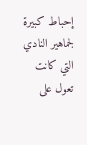إحباط كبيرة لجماهير النادي التي كانت تعول على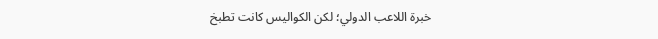خبرة اللاعب الدولي؛ لكن الكواليس كانت تطبخ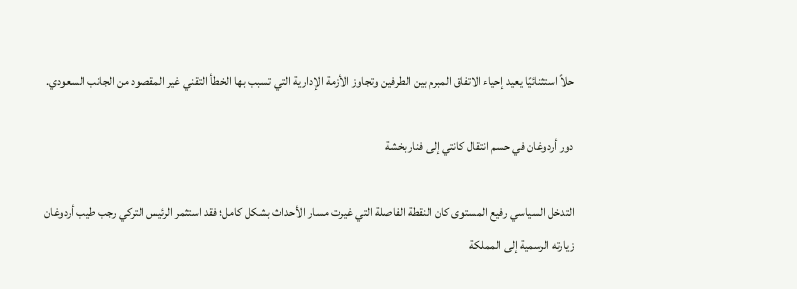حلاً استثنائيًا يعيد إحياء الاتفاق المبرم بين الطرفين وتجاوز الأزمة الإدارية التي تسبب بها الخطأ التقني غير المقصود من الجانب السعودي.

دور أردوغان في حسم انتقال كانتي إلى فناربخشة

التدخل السياسي رفيع المستوى كان النقطة الفاصلة التي غيرت مسار الأحداث بشكل كامل؛ فقد استثمر الرئيس التركي رجب طيب أردوغان زيارته الرسمية إلى المملكة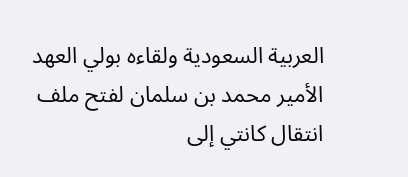العربية السعودية ولقاءه بولي العهد الأمير محمد بن سلمان لفتح ملف انتقال كانتي إلى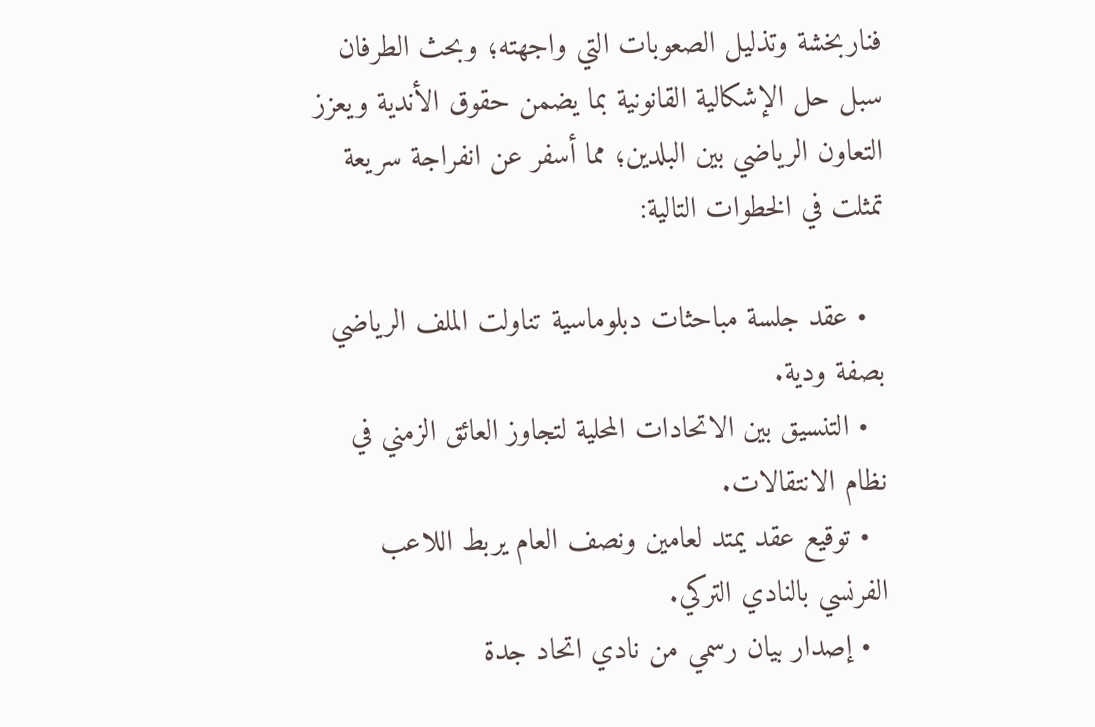فناربخشة وتذليل الصعوبات التي واجهته؛ وبحث الطرفان سبل حل الإشكالية القانونية بما يضمن حقوق الأندية ويعزز التعاون الرياضي بين البلدين؛ مما أسفر عن انفراجة سريعة تمثلت في الخطوات التالية:

  • عقد جلسة مباحثات دبلوماسية تناولت الملف الرياضي بصفة ودية.
  • التنسيق بين الاتحادات المحلية لتجاوز العائق الزمني في نظام الانتقالات.
  • توقيع عقد يمتد لعامين ونصف العام يربط اللاعب الفرنسي بالنادي التركي.
  • إصدار بيان رسمي من نادي اتحاد جدة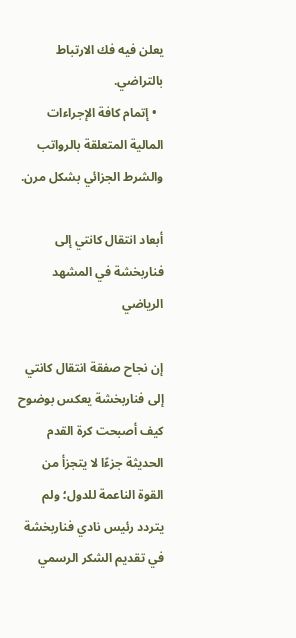يعلن فيه فك الارتباط بالتراضي.
  • إتمام كافة الإجراءات المالية المتعلقة بالرواتب والشرط الجزائي بشكل مرن.

أبعاد انتقال كانتي إلى فناربخشة في المشهد الرياضي

إن نجاح صفقة انتقال كانتي إلى فناربخشة يعكس بوضوح كيف أصبحت كرة القدم الحديثة جزءًا لا يتجزأ من القوة الناعمة للدول؛ ولم يتردد رئيس نادي فناربخشة في تقديم الشكر الرسمي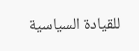للقيادة السياسية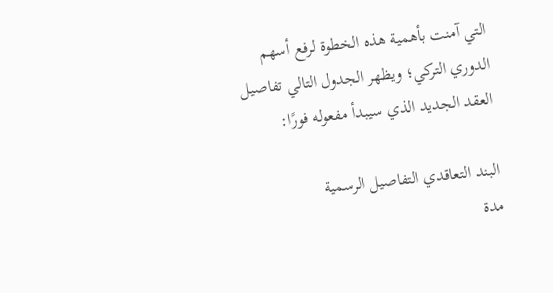التي آمنت بأهمية هذه الخطوة لرفع أسهم الدوري التركي؛ ويظهر الجدول التالي تفاصيل العقد الجديد الذي سيبدأ مفعوله فورًا:

البند التعاقدي التفاصيل الرسمية
مدة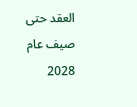العقد حتى صيف عام 2028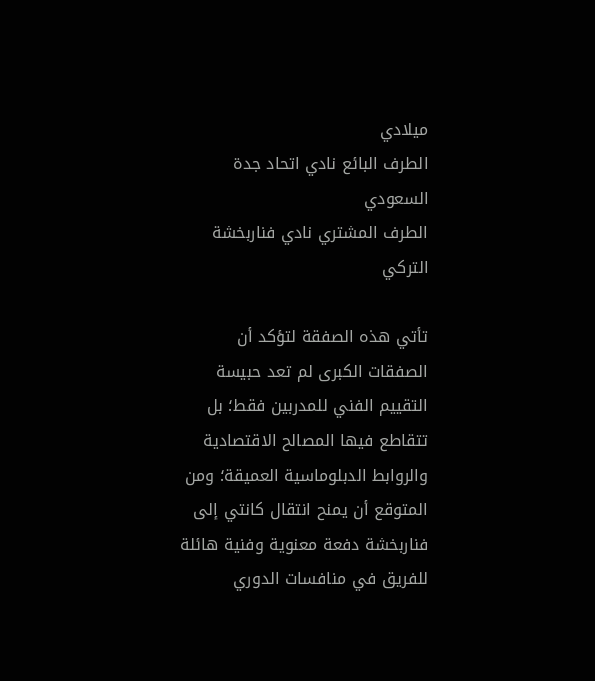ميلادي
الطرف البائع نادي اتحاد جدة السعودي
الطرف المشتري نادي فناربخشة التركي

تأتي هذه الصفقة لتؤكد أن الصفقات الكبرى لم تعد حبيسة التقييم الفني للمدربين فقط؛ بل تتقاطع فيها المصالح الاقتصادية والروابط الدبلوماسية العميقة؛ ومن المتوقع أن يمنح انتقال كانتي إلى فناربخشة دفعة معنوية وفنية هائلة للفريق في منافسات الدوري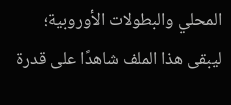المحلي والبطولات الأوروبية؛ ليبقى هذا الملف شاهدًا على قدرة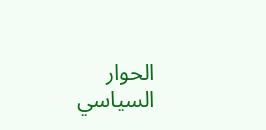الحوار السياسي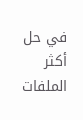في حل أكثر الملفات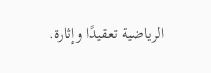الرياضية تعقيدًا وإثارة.